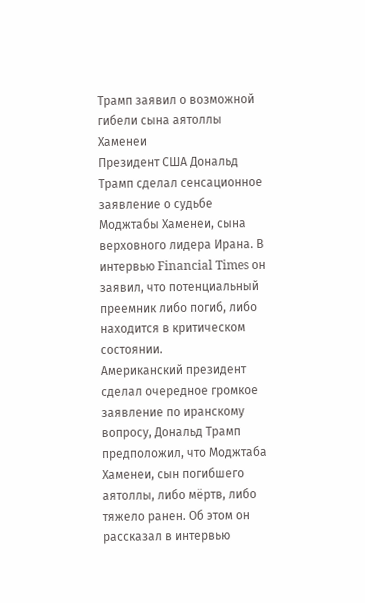Трамп заявил о возможной гибели сына аятоллы Хаменеи
Президент США Дональд Трамп сделал сенсационное заявление о судьбе Моджтабы Хаменеи, сына верховного лидера Ирана. В интервью Financial Times он заявил, что потенциальный преемник либо погиб, либо находится в критическом состоянии.
Американский президент сделал очередное громкое заявление по иранскому вопросу, Дональд Трамп предположил, что Моджтаба Хаменеи, сын погибшего аятоллы, либо мёртв, либо тяжело ранен. Об этом он рассказал в интервью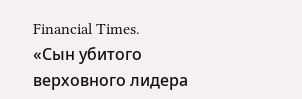Financial Times.
«Сын убитого верховного лидера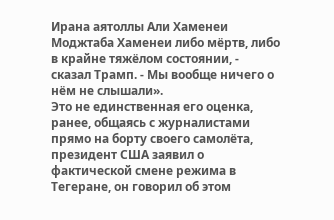Ирана аятоллы Али Хаменеи Моджтаба Хаменеи либо мёртв, либо в крайне тяжёлом состоянии, - сказал Трамп. - Мы вообще ничего о нём не слышали».
Это не единственная его оценка, ранее, общаясь с журналистами прямо на борту своего самолёта, президент США заявил о фактической смене режима в Тегеране, он говорил об этом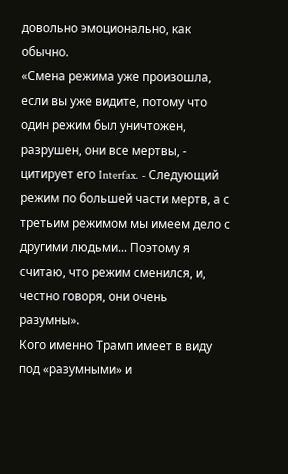довольно эмоционально, как обычно.
«Смена режима уже произошла, если вы уже видите, потому что один режим был уничтожен, разрушен, они все мертвы, - цитирует его Interfax. - Следующий режим по большей части мертв, а с третьим режимом мы имеем дело с другими людьми... Поэтому я считаю, что режим сменился, и, честно говоря, они очень разумны».
Кого именно Трамп имеет в виду под «разумными» и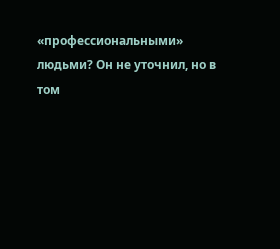«профессиональными» людьми? Он не уточнил, но в том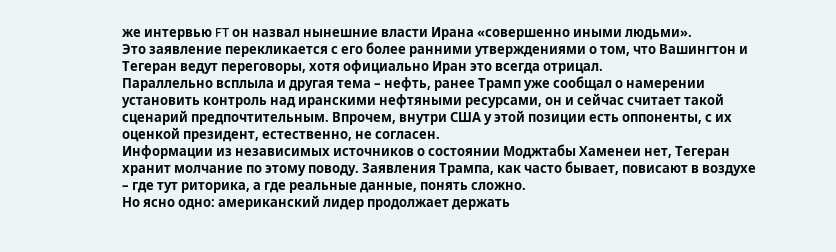же интервью FT он назвал нынешние власти Ирана «совершенно иными людьми».
Это заявление перекликается с его более ранними утверждениями о том, что Вашингтон и Тегеран ведут переговоры, хотя официально Иран это всегда отрицал.
Параллельно всплыла и другая тема – нефть, ранее Трамп уже сообщал о намерении установить контроль над иранскими нефтяными ресурсами, он и сейчас считает такой сценарий предпочтительным. Впрочем, внутри США у этой позиции есть оппоненты, с их оценкой президент, естественно, не согласен.
Информации из независимых источников о состоянии Моджтабы Хаменеи нет, Тегеран хранит молчание по этому поводу. Заявления Трампа, как часто бывает, повисают в воздухе – где тут риторика, а где реальные данные, понять сложно.
Но ясно одно: американский лидер продолжает держать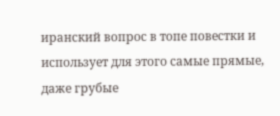иранский вопрос в топе повестки и использует для этого самые прямые, даже грубые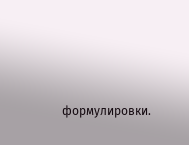формулировки.